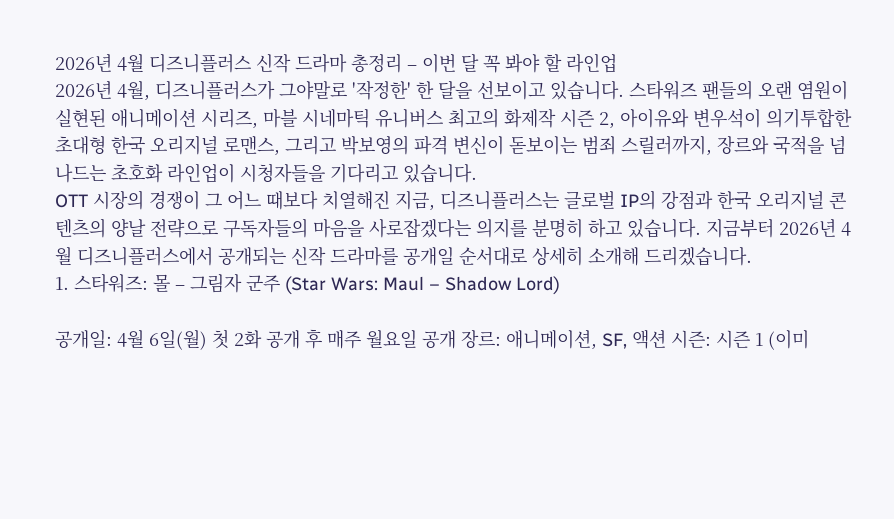2026년 4월 디즈니플러스 신작 드라마 총정리 – 이번 달 꼭 봐야 할 라인업
2026년 4월, 디즈니플러스가 그야말로 '작정한' 한 달을 선보이고 있습니다. 스타워즈 팬들의 오랜 염원이 실현된 애니메이션 시리즈, 마블 시네마틱 유니버스 최고의 화제작 시즌 2, 아이유와 변우석이 의기투합한 초대형 한국 오리지널 로맨스, 그리고 박보영의 파격 변신이 돋보이는 범죄 스릴러까지, 장르와 국적을 넘나드는 초호화 라인업이 시청자들을 기다리고 있습니다.
OTT 시장의 경쟁이 그 어느 때보다 치열해진 지금, 디즈니플러스는 글로벌 IP의 강점과 한국 오리지널 콘텐츠의 양날 전략으로 구독자들의 마음을 사로잡겠다는 의지를 분명히 하고 있습니다. 지금부터 2026년 4월 디즈니플러스에서 공개되는 신작 드라마를 공개일 순서대로 상세히 소개해 드리겠습니다.
1. 스타워즈: 몰 – 그림자 군주 (Star Wars: Maul – Shadow Lord)

공개일: 4월 6일(월) 첫 2화 공개 후 매주 월요일 공개 장르: 애니메이션, SF, 액션 시즌: 시즌 1 (이미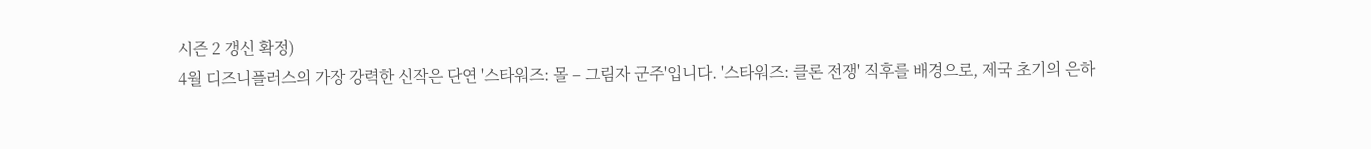시즌 2 갱신 확정)
4월 디즈니플러스의 가장 강력한 신작은 단연 '스타워즈: 몰 – 그림자 군주'입니다. '스타워즈: 클론 전쟁' 직후를 배경으로, 제국 초기의 은하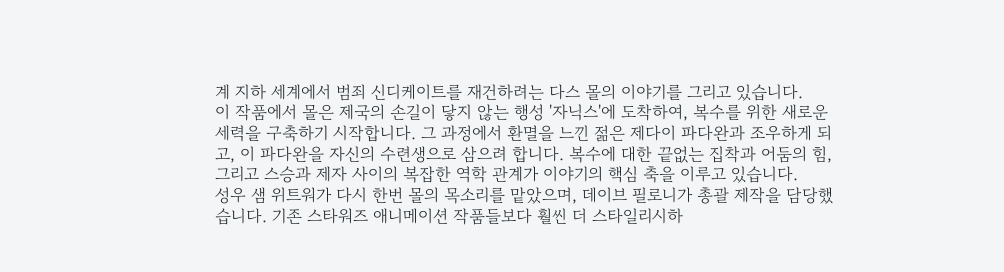계 지하 세계에서 범죄 신디케이트를 재건하려는 다스 몰의 이야기를 그리고 있습니다.
이 작품에서 몰은 제국의 손길이 닿지 않는 행성 '자닉스'에 도착하여, 복수를 위한 새로운 세력을 구축하기 시작합니다. 그 과정에서 환멸을 느낀 젊은 제다이 파다완과 조우하게 되고, 이 파다완을 자신의 수련생으로 삼으려 합니다. 복수에 대한 끝없는 집착과 어둠의 힘, 그리고 스승과 제자 사이의 복잡한 역학 관계가 이야기의 핵심 축을 이루고 있습니다.
성우 샘 위트워가 다시 한번 몰의 목소리를 맡았으며, 데이브 필로니가 총괄 제작을 담당했습니다. 기존 스타워즈 애니메이션 작품들보다 훨씬 더 스타일리시하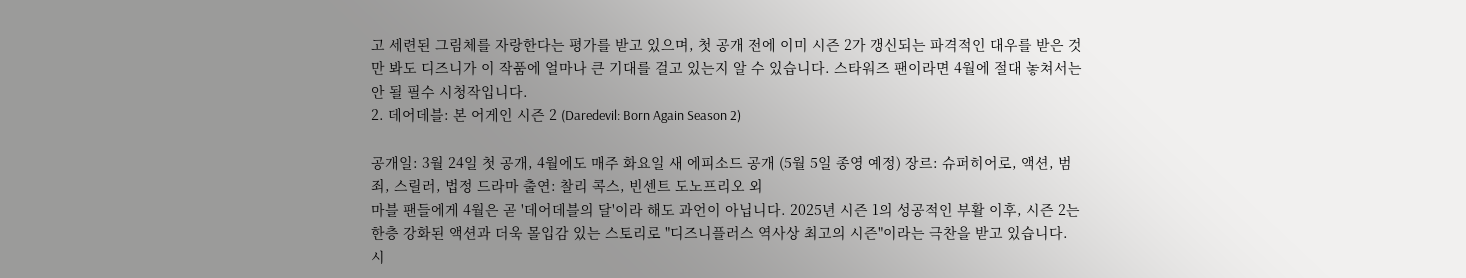고 세련된 그림체를 자랑한다는 평가를 받고 있으며, 첫 공개 전에 이미 시즌 2가 갱신되는 파격적인 대우를 받은 것만 봐도 디즈니가 이 작품에 얼마나 큰 기대를 걸고 있는지 알 수 있습니다. 스타워즈 팬이라면 4월에 절대 놓쳐서는 안 될 필수 시청작입니다.
2. 데어데블: 본 어게인 시즌 2 (Daredevil: Born Again Season 2)

공개일: 3월 24일 첫 공개, 4월에도 매주 화요일 새 에피소드 공개 (5월 5일 종영 예정) 장르: 슈퍼히어로, 액션, 범죄, 스릴러, 법정 드라마 출연: 찰리 콕스, 빈센트 도노프리오 외
마블 팬들에게 4월은 곧 '데어데블의 달'이라 해도 과언이 아닙니다. 2025년 시즌 1의 성공적인 부활 이후, 시즌 2는 한층 강화된 액션과 더욱 몰입감 있는 스토리로 "디즈니플러스 역사상 최고의 시즌"이라는 극찬을 받고 있습니다.
시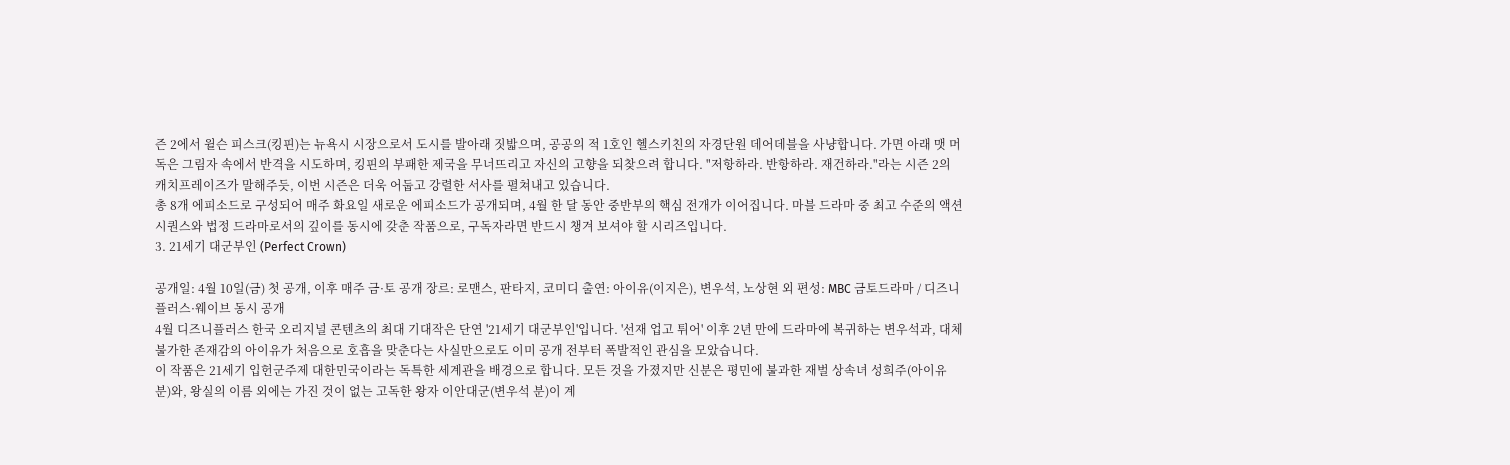즌 2에서 윌슨 피스크(킹핀)는 뉴욕시 시장으로서 도시를 발아래 짓밟으며, 공공의 적 1호인 헬스키친의 자경단원 데어데블을 사냥합니다. 가면 아래 맷 머독은 그림자 속에서 반격을 시도하며, 킹핀의 부패한 제국을 무너뜨리고 자신의 고향을 되찾으려 합니다. "저항하라. 반항하라. 재건하라."라는 시즌 2의 캐치프레이즈가 말해주듯, 이번 시즌은 더욱 어둡고 강렬한 서사를 펼쳐내고 있습니다.
총 8개 에피소드로 구성되어 매주 화요일 새로운 에피소드가 공개되며, 4월 한 달 동안 중반부의 핵심 전개가 이어집니다. 마블 드라마 중 최고 수준의 액션 시퀀스와 법정 드라마로서의 깊이를 동시에 갖춘 작품으로, 구독자라면 반드시 챙겨 보셔야 할 시리즈입니다.
3. 21세기 대군부인 (Perfect Crown)

공개일: 4월 10일(금) 첫 공개, 이후 매주 금·토 공개 장르: 로맨스, 판타지, 코미디 출연: 아이유(이지은), 변우석, 노상현 외 편성: MBC 금토드라마 / 디즈니플러스·웨이브 동시 공개
4월 디즈니플러스 한국 오리지널 콘텐츠의 최대 기대작은 단연 '21세기 대군부인'입니다. '선재 업고 튀어' 이후 2년 만에 드라마에 복귀하는 변우석과, 대체 불가한 존재감의 아이유가 처음으로 호흡을 맞춘다는 사실만으로도 이미 공개 전부터 폭발적인 관심을 모았습니다.
이 작품은 21세기 입헌군주제 대한민국이라는 독특한 세계관을 배경으로 합니다. 모든 것을 가졌지만 신분은 평민에 불과한 재벌 상속녀 성희주(아이유 분)와, 왕실의 이름 외에는 가진 것이 없는 고독한 왕자 이안대군(변우석 분)이 계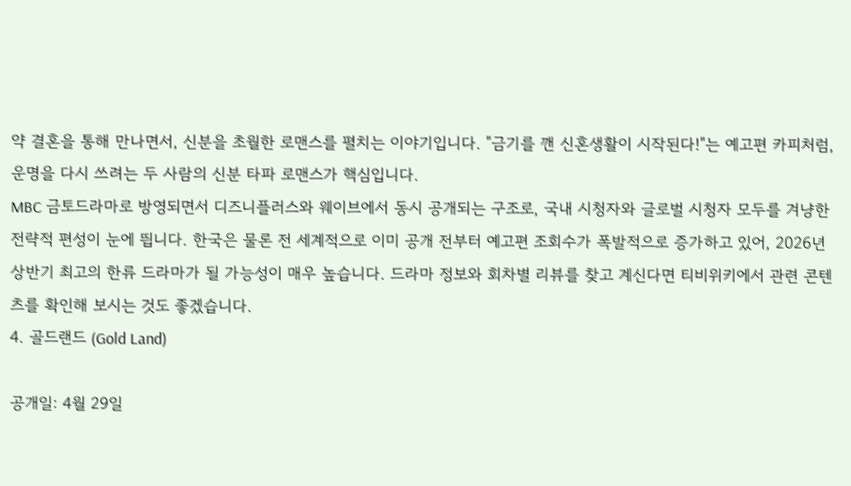약 결혼을 통해 만나면서, 신분을 초월한 로맨스를 펼치는 이야기입니다. "금기를 깬 신혼생활이 시작된다!"는 예고편 카피처럼, 운명을 다시 쓰려는 두 사람의 신분 타파 로맨스가 핵심입니다.
MBC 금토드라마로 방영되면서 디즈니플러스와 웨이브에서 동시 공개되는 구조로, 국내 시청자와 글로벌 시청자 모두를 겨냥한 전략적 편성이 눈에 띕니다. 한국은 물론 전 세계적으로 이미 공개 전부터 예고편 조회수가 폭발적으로 증가하고 있어, 2026년 상반기 최고의 한류 드라마가 될 가능성이 매우 높습니다. 드라마 정보와 회차별 리뷰를 찾고 계신다면 티비위키에서 관련 콘텐츠를 확인해 보시는 것도 좋겠습니다.
4. 골드랜드 (Gold Land)

공개일: 4월 29일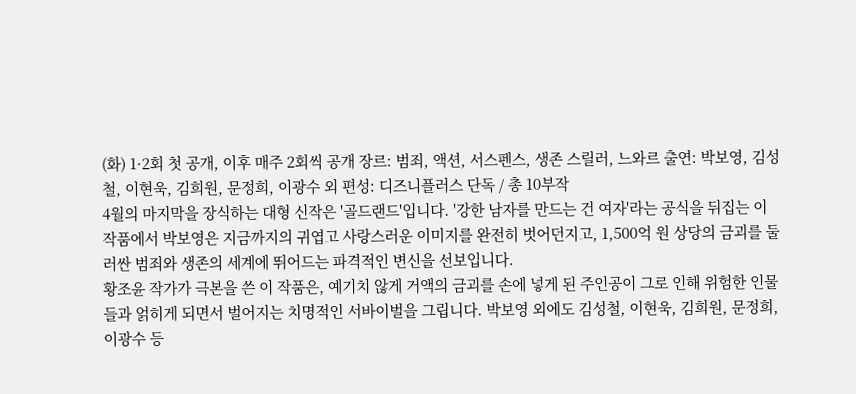(화) 1·2회 첫 공개, 이후 매주 2회씩 공개 장르: 범죄, 액션, 서스펜스, 생존 스릴러, 느와르 출연: 박보영, 김성철, 이현욱, 김희원, 문정희, 이광수 외 편성: 디즈니플러스 단독 / 총 10부작
4월의 마지막을 장식하는 대형 신작은 '골드랜드'입니다. '강한 남자를 만드는 건 여자'라는 공식을 뒤집는 이 작품에서 박보영은 지금까지의 귀엽고 사랑스러운 이미지를 완전히 벗어던지고, 1,500억 원 상당의 금괴를 둘러싼 범죄와 생존의 세계에 뛰어드는 파격적인 변신을 선보입니다.
황조윤 작가가 극본을 쓴 이 작품은, 예기치 않게 거액의 금괴를 손에 넣게 된 주인공이 그로 인해 위험한 인물들과 얽히게 되면서 벌어지는 치명적인 서바이벌을 그립니다. 박보영 외에도 김성철, 이현욱, 김희원, 문정희, 이광수 등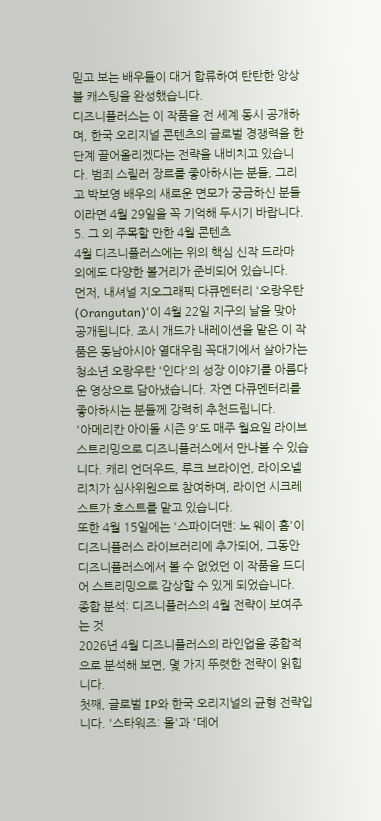믿고 보는 배우들이 대거 합류하여 탄탄한 앙상블 캐스팅을 완성했습니다.
디즈니플러스는 이 작품을 전 세계 동시 공개하며, 한국 오리지널 콘텐츠의 글로벌 경쟁력을 한 단계 끌어올리겠다는 전략을 내비치고 있습니다. 범죄 스릴러 장르를 좋아하시는 분들, 그리고 박보영 배우의 새로운 면모가 궁금하신 분들이라면 4월 29일을 꼭 기억해 두시기 바랍니다.
5. 그 외 주목할 만한 4월 콘텐츠
4월 디즈니플러스에는 위의 핵심 신작 드라마 외에도 다양한 볼거리가 준비되어 있습니다.
먼저, 내셔널 지오그래픽 다큐멘터리 '오랑우탄(Orangutan)'이 4월 22일 지구의 날을 맞아 공개됩니다. 조시 개드가 내레이션을 맡은 이 작품은 동남아시아 열대우림 꼭대기에서 살아가는 청소년 오랑우탄 '인다'의 성장 이야기를 아름다운 영상으로 담아냈습니다. 자연 다큐멘터리를 좋아하시는 분들께 강력히 추천드립니다.
'아메리칸 아이돌 시즌 9'도 매주 월요일 라이브 스트리밍으로 디즈니플러스에서 만나볼 수 있습니다. 캐리 언더우드, 루크 브라이언, 라이오넬 리치가 심사위원으로 참여하며, 라이언 시크레스트가 호스트를 맡고 있습니다.
또한 4월 15일에는 '스파이더맨: 노 웨이 홈'이 디즈니플러스 라이브러리에 추가되어, 그동안 디즈니플러스에서 볼 수 없었던 이 작품을 드디어 스트리밍으로 감상할 수 있게 되었습니다.
종합 분석: 디즈니플러스의 4월 전략이 보여주는 것
2026년 4월 디즈니플러스의 라인업을 종합적으로 분석해 보면, 몇 가지 뚜렷한 전략이 읽힙니다.
첫째, 글로벌 IP와 한국 오리지널의 균형 전략입니다. '스타워즈: 몰'과 '데어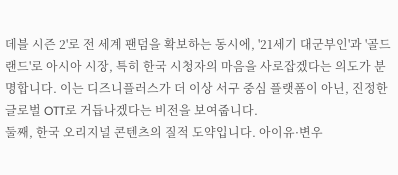데블 시즌 2'로 전 세계 팬덤을 확보하는 동시에, '21세기 대군부인'과 '골드랜드'로 아시아 시장, 특히 한국 시청자의 마음을 사로잡겠다는 의도가 분명합니다. 이는 디즈니플러스가 더 이상 서구 중심 플랫폼이 아닌, 진정한 글로벌 OTT로 거듭나겠다는 비전을 보여줍니다.
둘째, 한국 오리지널 콘텐츠의 질적 도약입니다. 아이유·변우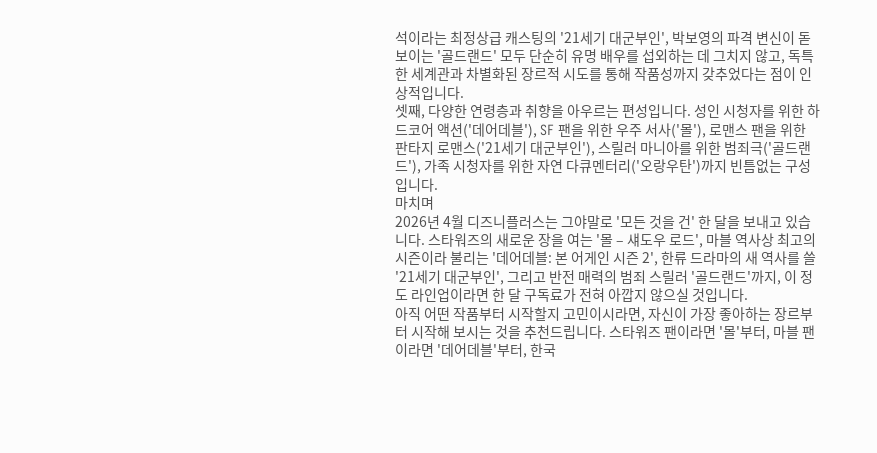석이라는 최정상급 캐스팅의 '21세기 대군부인', 박보영의 파격 변신이 돋보이는 '골드랜드' 모두 단순히 유명 배우를 섭외하는 데 그치지 않고, 독특한 세계관과 차별화된 장르적 시도를 통해 작품성까지 갖추었다는 점이 인상적입니다.
셋째, 다양한 연령층과 취향을 아우르는 편성입니다. 성인 시청자를 위한 하드코어 액션('데어데블'), SF 팬을 위한 우주 서사('몰'), 로맨스 팬을 위한 판타지 로맨스('21세기 대군부인'), 스릴러 마니아를 위한 범죄극('골드랜드'), 가족 시청자를 위한 자연 다큐멘터리('오랑우탄')까지 빈틈없는 구성입니다.
마치며
2026년 4월 디즈니플러스는 그야말로 '모든 것을 건' 한 달을 보내고 있습니다. 스타워즈의 새로운 장을 여는 '몰 – 섀도우 로드', 마블 역사상 최고의 시즌이라 불리는 '데어데블: 본 어게인 시즌 2', 한류 드라마의 새 역사를 쓸 '21세기 대군부인', 그리고 반전 매력의 범죄 스릴러 '골드랜드'까지, 이 정도 라인업이라면 한 달 구독료가 전혀 아깝지 않으실 것입니다.
아직 어떤 작품부터 시작할지 고민이시라면, 자신이 가장 좋아하는 장르부터 시작해 보시는 것을 추천드립니다. 스타워즈 팬이라면 '몰'부터, 마블 팬이라면 '데어데블'부터, 한국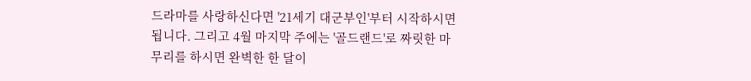드라마를 사랑하신다면 '21세기 대군부인'부터 시작하시면 됩니다. 그리고 4월 마지막 주에는 '골드랜드'로 짜릿한 마무리를 하시면 완벽한 한 달이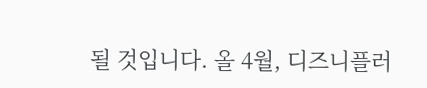될 것입니다. 올 4월, 디즈니플러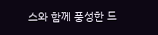스와 함께 풍성한 드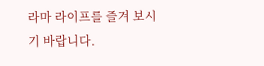라마 라이프를 즐겨 보시기 바랍니다.